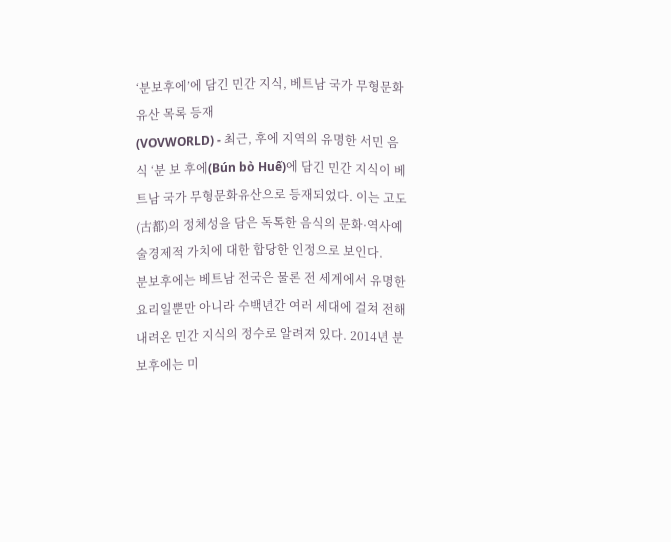‘분보후에’에 담긴 민간 지식, 베트남 국가 무형문화유산 목록 등재
(VOVWORLD) - 최근, 후에 지역의 유명한 서민 음식 ‘분 보 후에(Bún bò Huế)에 담긴 민간 지식이 베트남 국가 무형문화유산으로 등재되었다. 이는 고도(古都)의 정체성을 담은 독톡한 음식의 문화·역사예술경제적 가치에 대한 합당한 인정으로 보인다.
분보후에는 베트남 전국은 물론 전 세계에서 유명한 요리일뿐만 아니라 수백년간 여러 세대에 걸쳐 전해 내려온 민간 지식의 정수로 알려져 있다. 2014년 분보후에는 미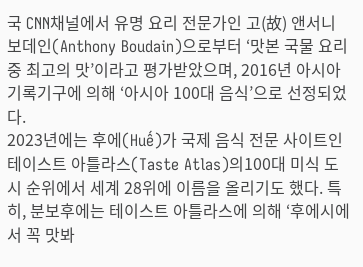국 CNN채널에서 유명 요리 전문가인 고(故) 앤서니 보데인(Anthony Boudain)으로부터 ‘맛본 국물 요리 중 최고의 맛’이라고 평가받았으며, 2016년 아시아기록기구에 의해 ‘아시아 100대 음식’으로 선정되었다.
2023년에는 후에(Huế)가 국제 음식 전문 사이트인 테이스트 아틀라스(Taste Atlas)의100대 미식 도시 순위에서 세계 28위에 이름을 올리기도 했다. 특히, 분보후에는 테이스트 아틀라스에 의해 ‘후에시에서 꼭 맛봐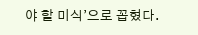야 할 미식’으로 꼽혔다.